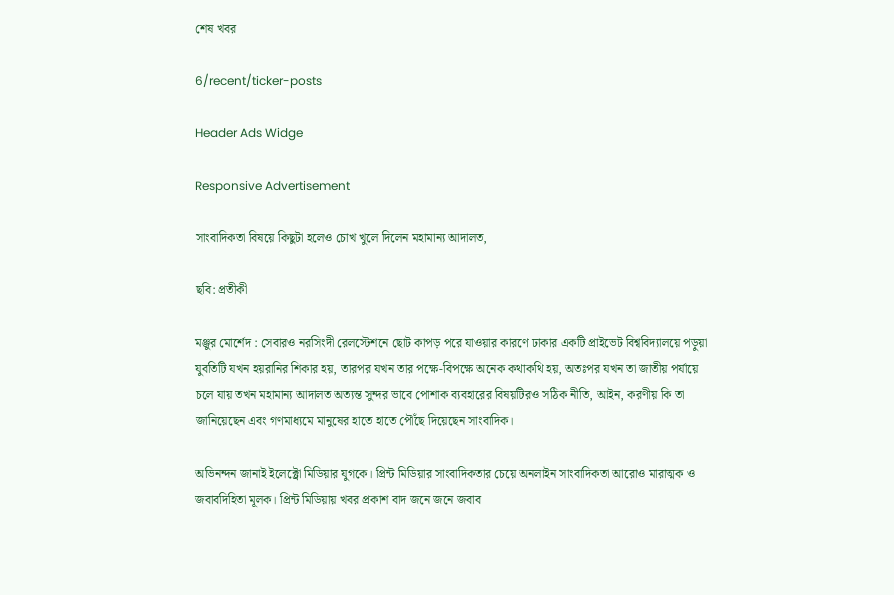শেষ খবর

6/recent/ticker-posts

Header Ads Widge

Responsive Advertisement

সাংবাদিকতা বিষয়ে কিছুটা হলেও চোখ খুলে দিলেন মহামান্য আদালত,

ছবি: প্রতীকী

মঞ্জুর মোর্শেদ : সেবার‌ও নরসিংদী রেলস্টেশনে ছোট কাপড় পরে যাওয়ার কারণে ঢাকার একটি প্রাইভেট বিশ্ববিদ্যালয়ে পড়ুয়া যুবতিটি যখন হয়রানির শিকার হয়, তারপর যখন তার পক্ষে-বিপক্ষে অনেক কথাকথি হয়, অতঃপর যখন তা জাতীয় পর্যায়ে চলে যায় তখন মহামান্য আদালত অত্যন্ত সুন্দর ভাবে পোশাক ব্যবহারের বিষয়‌টিরও সঠিক নীতি, আইন, করণীয় কি তা জানিয়েছেন এবং গণমাধ্যমে মানুষের হাতে হাতে পৌঁছে দিয়েছেন সাংবাদিক।

অভিনন্দন জানাই ইলেক্ট্রো মিডিয়ার যুগকে। প্রিন্ট মিডিয়ার সাংবাদিকতার চেয়ে অনলাইন সাংবাদিকতা আরোও মারাত্মক ও জবাবদিহিতা মূলক। প্রিন্ট মিডিয়ায় খবর প্রকাশ বাদ জনে জনে জবাব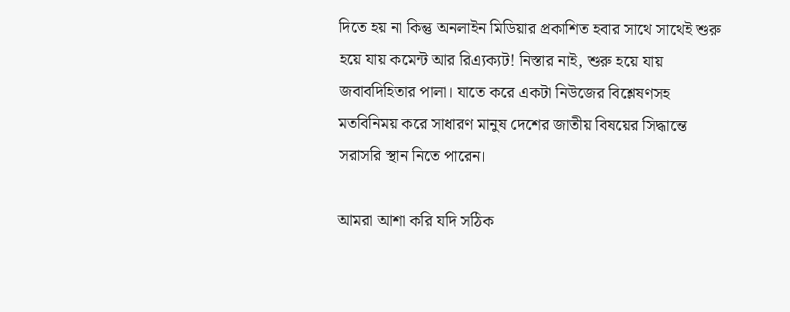দিতে হয় না কিন্তু অনলাইন মিডিয়ার প্রকাশিত হবার সাথে সাথেই শুরু হয়ে যায় কমেন্ট আর রিএ্যক্যট! নিস্তার নাই, শুরু হয়ে যায় জবাবদিহিতার পালা। যাতে করে একটা নিউজের বিশ্লেষণসহ মতবিনিময় করে সাধারণ মানুষ দেশের জাতীয় বিষয়ের সিদ্ধান্তে সরাসরি স্থান নিতে পারেন।

আমরা আশা করি যদি সঠিক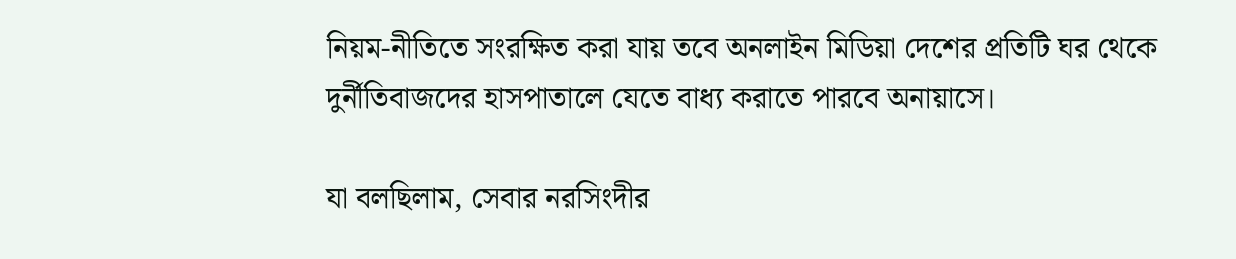নিয়ম-নীতিতে সংরক্ষিত করা যায় তবে অনলাইন মিডিয়া দেশের প্রতিটি ঘর থেকে দুর্নীতিবাজদের হাসপাতালে যেতে বাধ্য করাতে পারবে অনায়াসে।

যা বলছিলাম, সেবার নরসিংদীর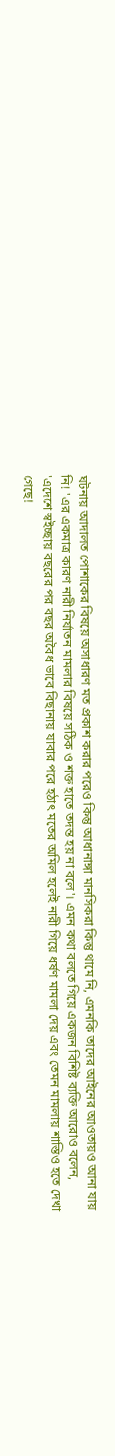ঘটনায় আদালত পোশাকের বিষয়ে অসাধারণ মত প্রকাশ করার পরেও কিন্তু আধানাঙ্গা মানসিকরা কিন্তু থামে নি, এমনকি তাদের আইনের আওতায়‌ও আনা যায় নি! 'এর একমাত্র কারণ নারী নির্যাতন মামলার বিষয়ে সঠিক ও শক্ত হাতে তদন্ত হয় না বলে'। এমন কথা বলতে গিয়ে একজন বিশিষ্ট ব্যক্তি আরোও বলেন, 'এদেশে স্ব‌ইচ্ছায় বছরের পর বছর অবৈধ ভাবে বিছানায় যাবার পরে হঠাৎ মতের অমিল হলেই নারী গিয়ে ধর্ষণ মামলা দেয় এবং তেমন মামলায় শাস্তিও হতে দেখা গেছে!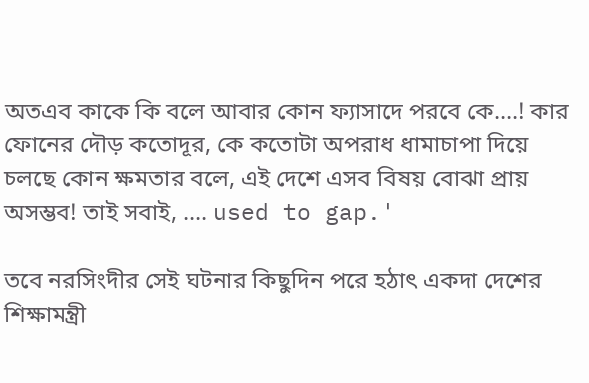অত‌এব কাকে কি বলে আবার কোন ফ্যাসাদে পরবে কে....! কার ফোনের দৌড় কতোদূর, কে কতোটা অপরাধ ধামাচাপা দিয়ে চলছে কোন ক্ষমতার বলে, এই দেশে এসব বিষয় বোঝা প্রায় অসম্ভব! তাই সবাই, .... used to gap.'

তবে নরসিংদীর সেই ঘটনার কিছুদিন পরে হঠাৎ একদা দেশের শিক্ষামন্ত্রী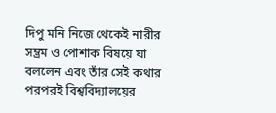দিপু মনি নিজে থেকেই নারীর সম্ভ্রম ও পোশাক বিষয়ে যা বললেন এবং তাঁর সেই কথার পরপরই বিশ্ববিদ্যালয়ের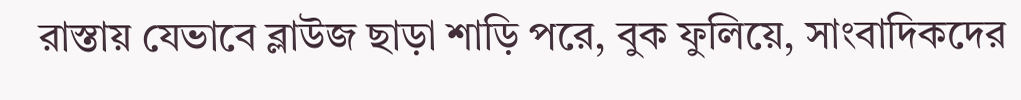রাস্তায় যেভাবে ব্লাউজ ছাড়া শাড়ি পরে, বুক ফুলিয়ে, সাংবাদিকদের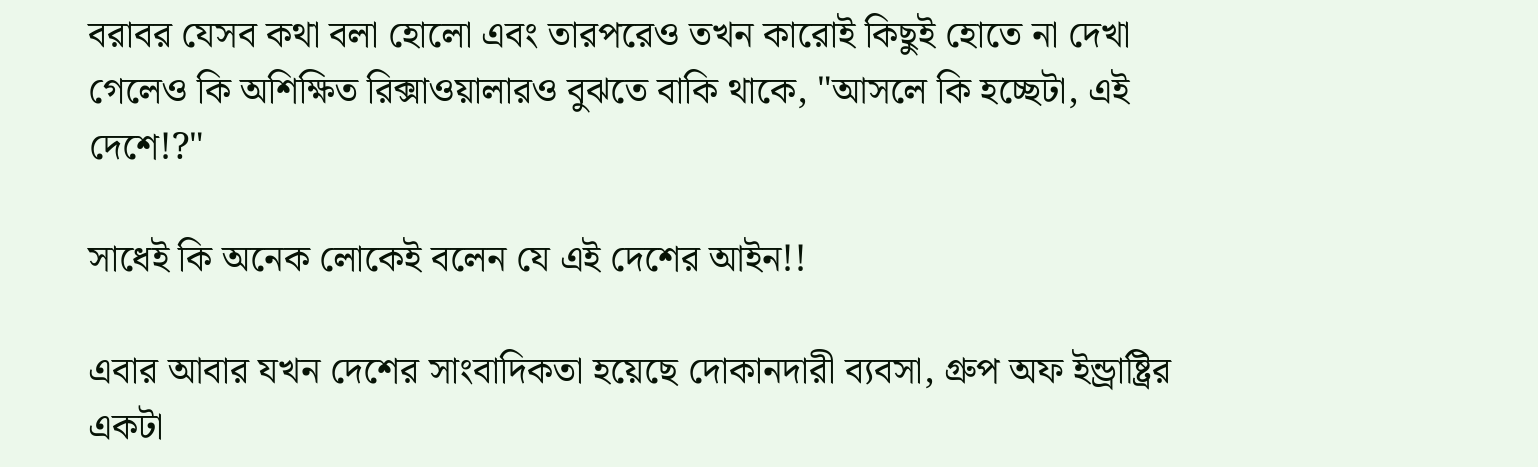বরাবর যেসব কথা বলা হোলো এবং তারপরেও তখন কারোই কিছুই হোতে না দেখা গেলেও কি অশিক্ষিত রিক্সাওয়ালার‌ও বুঝতে বাকি থাকে, "আসলে কি হচ্ছেটা, এই দেশে!?"

সাধেই কি অনেক লোকেই বলেন যে এই দেশের আইন!!

এবার আবার যখন দেশের সাংবাদিকতা হয়েছে দোকানদারী ব্যবসা, গ্ৰুপ অফ ইন্ড্রাষ্ট্রির একটা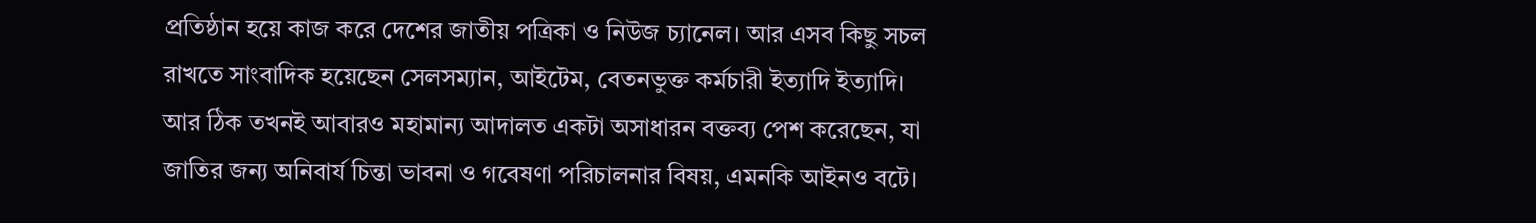প্রতিষ্ঠান হয়ে কাজ করে দেশের জাতীয় পত্রিকা ও নিউজ চ্যানেল। আর এসব কিছু সচল রাখতে সাংবাদিক হয়েছেন সেলসম্যান, আইটেম, বেতনভুক্ত কর্মচারী ইত্যাদি ইত্যাদি। আর ঠিক তখনই আবারও মহামান্য আদালত একটা অসাধারন বক্তব্য পেশ করেছেন, যা জাতির জন্য অনিবার্য চিন্তা ভাবনা ও গবেষণা পরিচালনার বিষয়, এমনকি আইন‌ও বটে।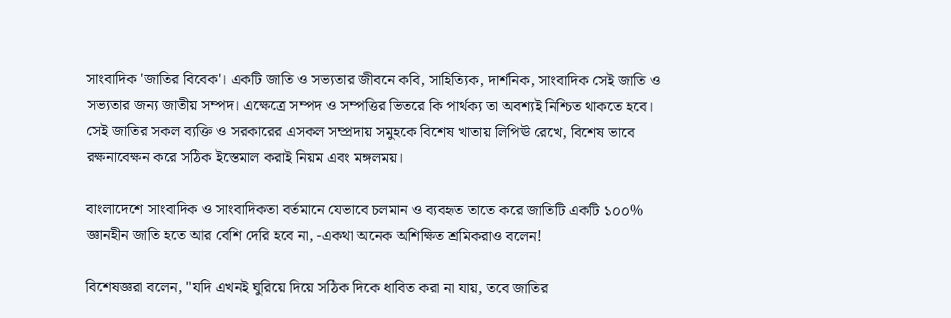সাংবাদিক 'জাতির বিবেক'। একটি জাতি ও সভ্যতার জীবনে কবি, সাহিত্যিক, দার্শনিক, সাংবাদিক সেই জাতি ও সভ্যতার জন্য জাতীয় সম্পদ। এক্ষেত্রে সম্পদ ও সম্পত্তির ভিতরে কি পার্থক্য তা অবশ্যই নিশ্চিত থাকতে হবে। সেই জাতির সকল ব্যক্তি ও সরকারের এসকল সম্প্রদায় সমুহকে বিশেষ খাতায় লিপিঊ রেখে, বিশেষ ভাবে রক্ষনাবেক্ষন করে সঠিক ইস্তেমাল করাই নিয়ম এবং মঙ্গলময়।

বাংলাদেশে সাংবাদিক ও সাংবাদিকতা বর্তমানে যেভাবে চলমান ও ব্যবহৃত তাতে করে জাতিটি একটি ১০০% জ্ঞানহীন জাতি হতে আর বেশি দেরি হবে না, -একথা অনেক অশিক্ষিত শ্রমিকরাও বলেন!

বিশেষজ্ঞরা বলেন, "যদি এখন‌ই ঘুরিয়ে দিয়ে সঠিক দিকে ধাবিত করা না যায়, তবে জাতির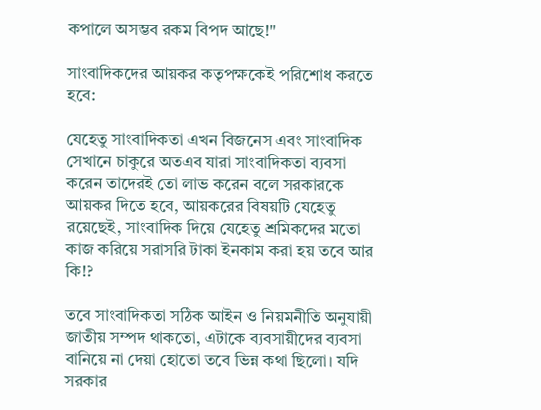কপালে অসম্ভব রকম বিপদ আছে!"

সাংবাদিকদের আয়কর কতৃপক্ষকেই পরিশোধ করতে হবে:

যেহেতু সাংবাদিকতা এখন বিজনেস এবং সাংবাদিক সেখানে চাকুরে অত‌এব যারা সাংবাদিকতা ব্যবসা করেন তাদের‌ই তো লাভ করেন বলে সরকারকে আয়কর দিতে হবে, আয়করের বিষয়টি যেহেতু রয়েছেই, সাংবাদিক দিয়ে যেহেতু শ্রমিকদের মতো কাজ করিয়ে সরাসরি টাকা ইনকাম করা হয় তবে আর কি!?

তবে সাংবাদিকতা সঠিক আইন ও নিয়মনীতি অনুযায়ী জাতীয় সম্পদ থাকতো, এটাকে ব্যবসায়ীদের ব্যবসা বানিয়ে না দেয়া হোতো তবে ভিন্ন কথা ছিলো। যদি সরকার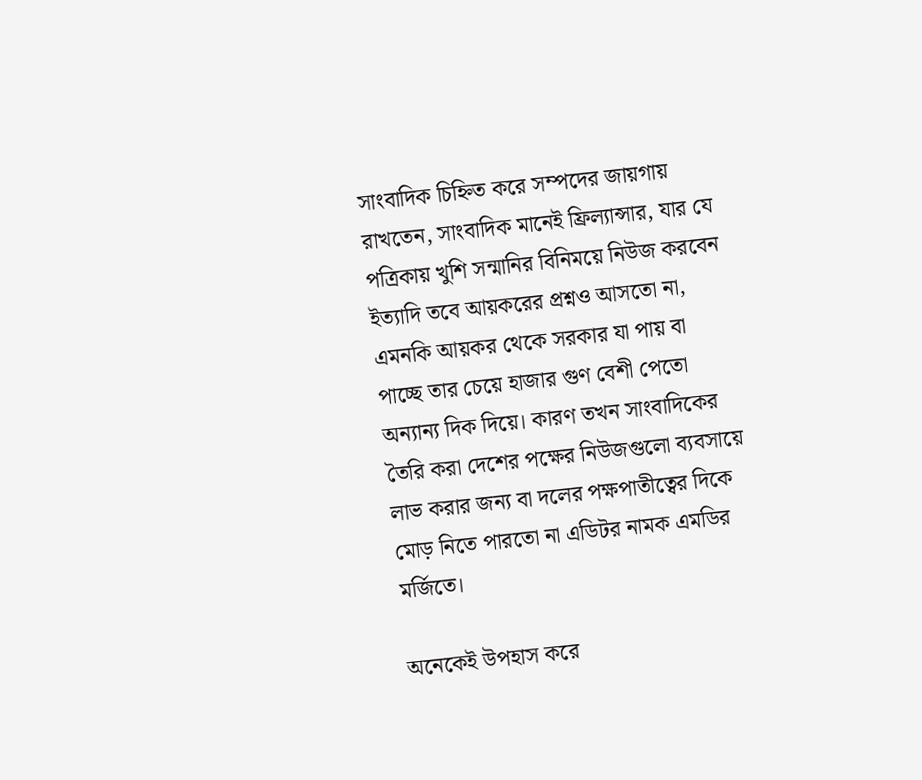সাংবাদিক চিহ্নিত করে সম্পদের জায়গায় রাখতেন, সাংবাদিক মানেই ফ্রিল্যান্সার, যার যে পত্রিকায় খুশি সন্মানির বিনিময়ে নিউজ করবেন ইত্যাদি তবে আয়করের প্রশ্ন‌ও আসতো না, এমনকি আয়কর থেকে সরকার যা পায় বা পাচ্ছে তার চেয়ে হাজার গুণ বেশী পেতো অন্যান্য দিক দিয়ে। কারণ তখন সাংবাদিকের তৈরি করা দেশের পক্ষের নিউজগুলো ব্যবসায়ে লাভ করার জন্য বা দলের পক্ষপাতীত্বের দিকে মোড় নিতে পারতো না এডিটর নামক এমডির মর্জিতে।

অনেকেই উপহাস করে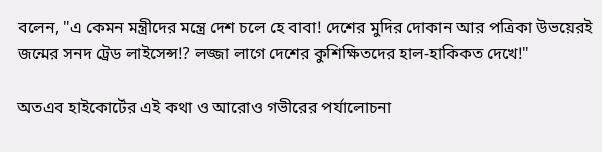বলেন, "এ কেমন মন্ত্রীদের মন্ত্রে দেশ চলে হে বাবা! দেশের মুদির দোকান আর পত্রিকা উভয়েরই জন্মের সনদ ট্রেড লাইসেন্স!? লজ্জা লাগে দেশের কুশিক্ষিতদের হাল-হাকিকত দেখে!"

অত‌এব হাইকোর্টের এই কথা ও আরোও গভীরের পর্যালোচনা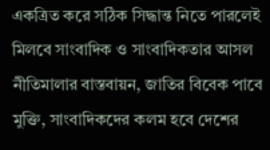একত্রিত করে সঠিক সিদ্ধান্ত নিতে পারলেই মিলবে সাংবাদিক ও সাংবাদিকতার আসল নীতিমালার বাস্তবায়ন, জাতির বিবেক পাবে মুক্তি, সাংবাদিকদের কলম হবে দেশের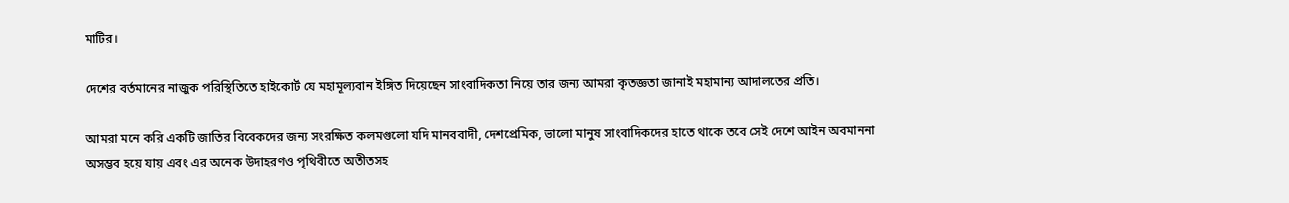মাটির।

দেশের বর্তমানের নাজুক পরিস্থিতিতে হাইকোর্ট যে মহামূল্যবান ইঙ্গিত দিয়েছেন সাংবাদিকতা নিয়ে তার জন্য আমরা কৃতজ্ঞতা জানাই মহামান্য আদালতের প্রতি।

আমরা মনে করি একটি জাতির বিবেকদের জন্য সংরক্ষিত কলমগুলো যদি মানববাদী, দেশপ্রেমিক, ভালো মানুষ সাংবাদিকদের হাতে থাকে তবে সেই দেশে আইন অবমাননা অসম্ভব হয়ে যায় এবং এর অনেক উদাহরণ‌ও পৃথিবীতে অতীতসহ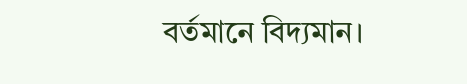বর্তমানে বিদ্যমান।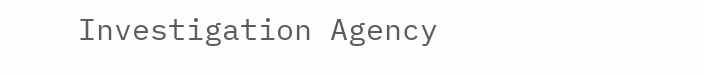Investigation Agency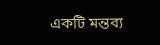একটি মন্তব্য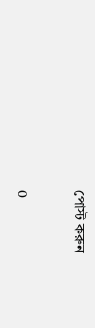পোস্ট করুন

0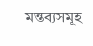মন্তব্যসমূহ